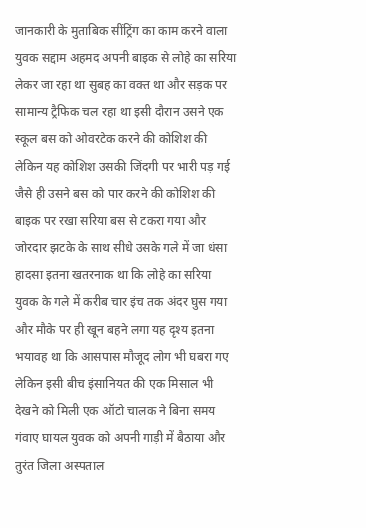जानकारी के मुताबिक सींट्रिंग का काम करने वाला युवक सद्दाम अहमद अपनी बाइक से लोहे का सरिया लेकर जा रहा था सुबह का वक्त था और सड़क पर सामान्य ट्रैफिक चल रहा था इसी दौरान उसने एक स्कूल बस को ओवरटेक करने की कोशिश की लेकिन यह कोशिश उसकी जिंदगी पर भारी पड़ गई जैसे ही उसने बस को पार करने की कोशिश की बाइक पर रखा सरिया बस से टकरा गया और जोरदार झटके के साथ सीधे उसके गले में जा धंसा
हादसा इतना खतरनाक था कि लोहे का सरिया युवक के गले में करीब चार इंच तक अंदर घुस गया और मौके पर ही खून बहने लगा यह दृश्य इतना भयावह था कि आसपास मौजूद लोग भी घबरा गए लेकिन इसी बीच इंसानियत की एक मिसाल भी देखने को मिली एक ऑटो चालक ने बिना समय गंवाए घायल युवक को अपनी गाड़ी में बैठाया और तुरंत जिला अस्पताल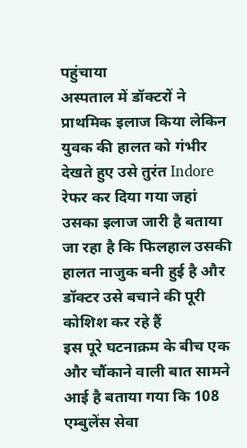पहुंचाया
अस्पताल में डॉक्टरों ने प्राथमिक इलाज किया लेकिन युवक की हालत को गंभीर देखते हुए उसे तुरंत Indore रेफर कर दिया गया जहां उसका इलाज जारी है बताया जा रहा है कि फिलहाल उसकी हालत नाजुक बनी हुई है और डॉक्टर उसे बचाने की पूरी कोशिश कर रहे हैं
इस पूरे घटनाक्रम के बीच एक और चौंकाने वाली बात सामने आई है बताया गया कि 108 एम्बुलेंस सेवा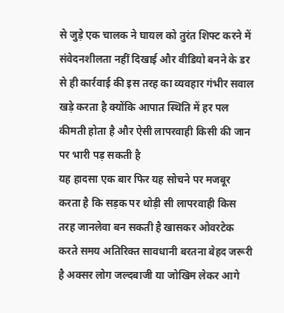से जुड़े एक चालक ने घायल को तुरंत शिफ्ट करने में संवेदनशीलता नहीं दिखाई और वीडियो बनने के डर से ही कार्रवाई की इस तरह का व्यवहार गंभीर सवाल खड़े करता है क्योंकि आपात स्थिति में हर पल कीमती होता है और ऐसी लापरवाही किसी की जान पर भारी पड़ सकती है
यह हादसा एक बार फिर यह सोचने पर मजबूर करता है कि सड़क पर थोड़ी सी लापरवाही किस तरह जानलेवा बन सकती है खासकर ओवरटेक करते समय अतिरिक्त सावधानी बरतना बेहद जरूरी है अक्सर लोग जल्दबाजी या जोखिम लेकर आगे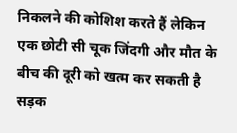निकलने की कोशिश करते हैं लेकिन एक छोटी सी चूक जिंदगी और मौत के बीच की दूरी को खत्म कर सकती है
सड़क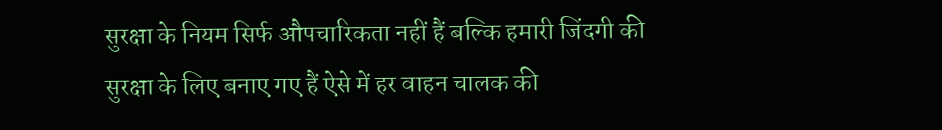सुरक्षा के नियम सिर्फ औपचारिकता नहीं हैं बल्कि हमारी जिंदगी की सुरक्षा के लिए बनाए गए हैं ऐसे में हर वाहन चालक की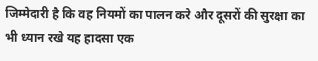जिम्मेदारी है कि वह नियमों का पालन करे और दूसरों की सुरक्षा का भी ध्यान रखे यह हादसा एक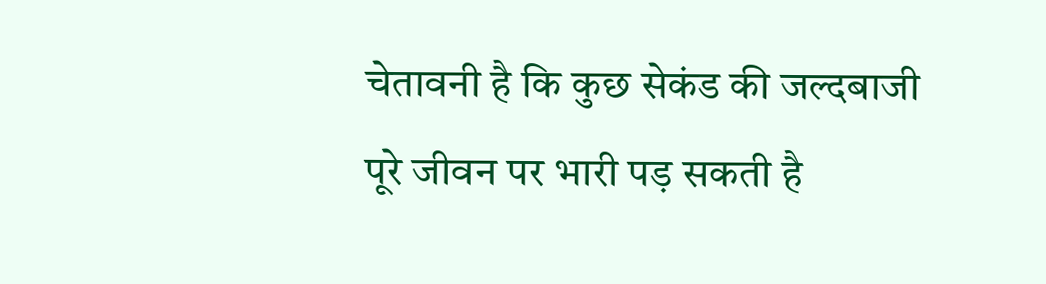चेतावनी है कि कुछ सेकंड की जल्दबाजी पूरे जीवन पर भारी पड़ सकती है